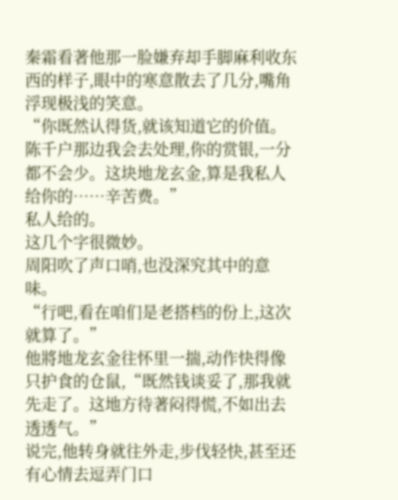秦霜看著他那一脸嫌弃却手脚麻利收东西的样子,眼中的寒意散去了几分,嘴角浮现极浅的笑意。
“你既然认得货,就该知道它的价值。陈千户那边我会去处理,你的赏银,一分都不会少。这块地龙玄金,算是我私人给你的……辛苦费。”
私人给的。
这几个字很微妙。
周阳吹了声口哨,也没深究其中的意味。
“行吧,看在咱们是老搭档的份上,这次就算了。”
他將地龙玄金往怀里一揣,动作快得像只护食的仓鼠,“既然钱谈妥了,那我就先走了。这地方待著闷得慌,不如出去透透气。”
说完,他转身就往外走,步伐轻快,甚至还有心情去逗弄门口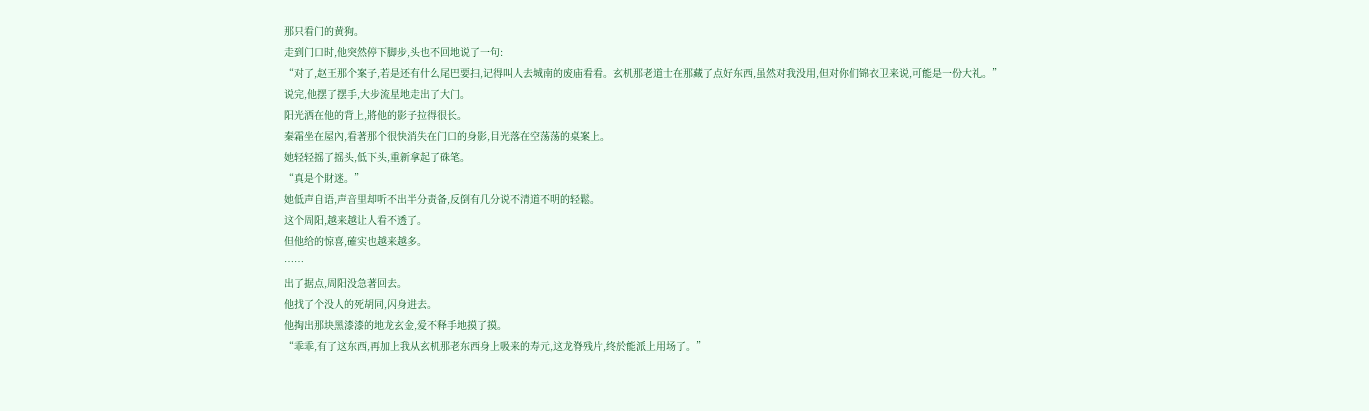那只看门的黄狗。
走到门口时,他突然停下脚步,头也不回地说了一句:
“对了,赵王那个案子,若是还有什么尾巴要扫,记得叫人去城南的废庙看看。玄机那老道士在那藏了点好东西,虽然对我没用,但对你们锦衣卫来说,可能是一份大礼。”
说完,他摆了摆手,大步流星地走出了大门。
阳光洒在他的背上,將他的影子拉得很长。
秦霜坐在屋內,看著那个很快消失在门口的身影,目光落在空荡荡的桌案上。
她轻轻摇了摇头,低下头,重新拿起了硃笔。
“真是个財迷。”
她低声自语,声音里却听不出半分责备,反倒有几分说不清道不明的轻鬆。
这个周阳,越来越让人看不透了。
但他给的惊喜,確实也越来越多。
……
出了据点,周阳没急著回去。
他找了个没人的死胡同,闪身进去。
他掏出那块黑漆漆的地龙玄金,爱不释手地摸了摸。
“乖乖,有了这东西,再加上我从玄机那老东西身上吸来的寿元,这龙脊残片,终於能派上用场了。”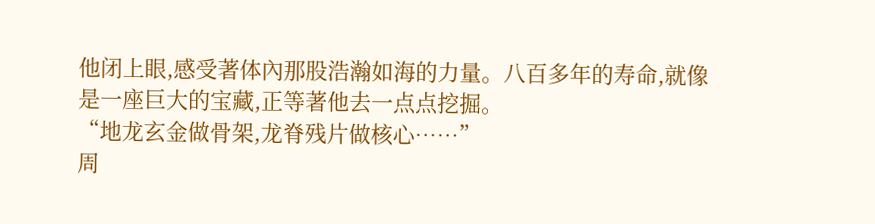他闭上眼,感受著体內那股浩瀚如海的力量。八百多年的寿命,就像是一座巨大的宝藏,正等著他去一点点挖掘。
“地龙玄金做骨架,龙脊残片做核心……”
周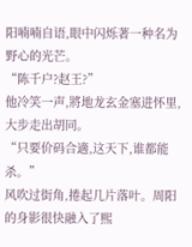阳喃喃自语,眼中闪烁著一种名为野心的光芒。
“陈千户?赵王?”
他冷笑一声,將地龙玄金塞进怀里,大步走出胡同。
“只要价码合適,这天下,谁都能杀。”
风吹过街角,捲起几片落叶。周阳的身影很快融入了熙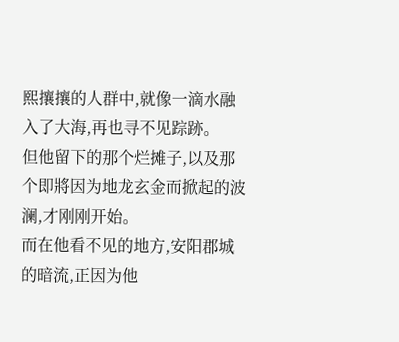熙攘攘的人群中,就像一滴水融入了大海,再也寻不见踪跡。
但他留下的那个烂摊子,以及那个即將因为地龙玄金而掀起的波澜,才刚刚开始。
而在他看不见的地方,安阳郡城的暗流,正因为他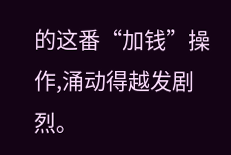的这番“加钱”操作,涌动得越发剧烈。